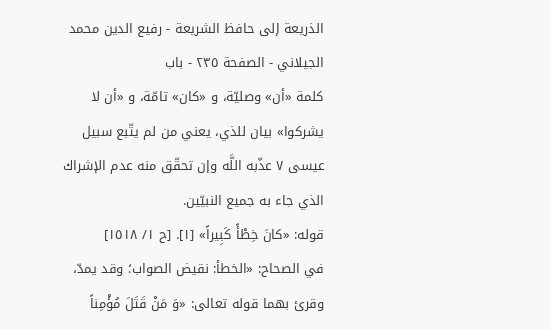الذريعة إلى حافظ الشريعة - رفيع الدين محمد الجيلاني - الصفحة ٢٣٥ - باب
كلمة «أن» وصليّة، و «كان» تامّة، و «أن لا يشركوا» بيان للذي، يعني من لم يتّبع سبيل عيسى ٧ عذّبه اللَّه وإن تحقّق منه عدم الإشراك الذي جاء به جميع النبيّين.
قوله: «كانَ خِطْأً كَبِيراً» [١]. [ح ١/ ١٥١٨]
في الصحاح: «الخطأ: نقيض الصواب؛ وقد يمدّ، وقرئ بهما قوله تعالى: «وَ مَنْ قَتَلَ مُؤْمِناً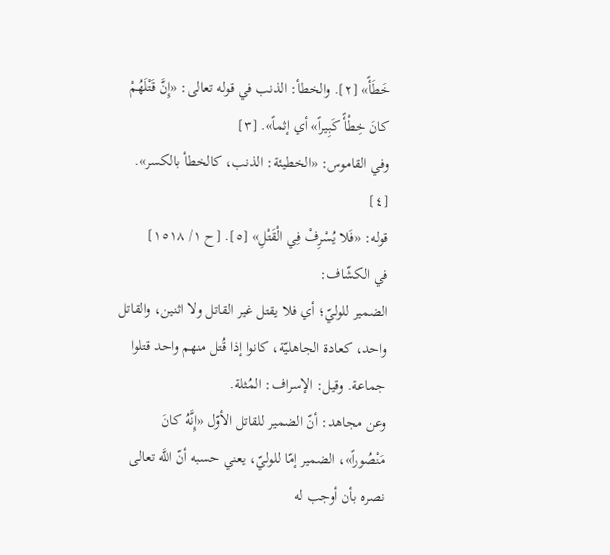خَطَأً» [٢]. والخطأ: الذنب في قوله تعالى: «إِنَّ قَتْلَهُمْ كانَ خِطْأً كَبِيراً» أي إثماً». [٣]
وفي القاموس: «الخطيئة: الذنب، كالخطأ بالكسر». [٤]
قوله: «فَلا يُسْرِفْ فِي الْقَتْلِ» [٥]. [ح ١/ ١٥١٨]
في الكشّاف:
الضمير للوليّ؛ أي فلا يقتل غير القاتل ولا اثنين، والقاتل واحد، كعادة الجاهليّة، كانوا إذا قُتل منهم واحد قتلوا جماعة. وقيل: الإسراف: المُثلة.
وعن مجاهد: أنّ الضمير للقاتل الأوّل «إِنَّهُ كانَ مَنْصُوراً»، الضمير إمّا للوليّ، يعني حسبه أنّ اللَّه تعالى نصره بأن أوجب له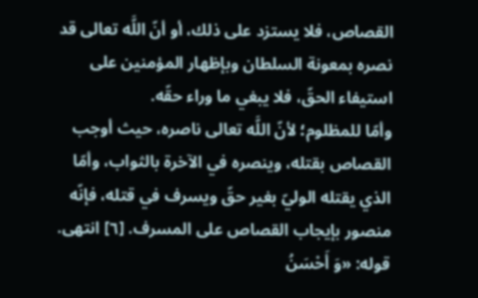القصاص، فلا يستزد على ذلك، أو أنّ اللَّه تعالى قد نصره بمعونة السلطان وبإظهار المؤمنين على استيفاء الحقّ، فلا يبغي ما وراء حقّه.
وأمّا للمظلوم؛ لأنّ اللَّه تعالى ناصره، حيث أوجب القصاص بقتله، وينصره في الآخرة بالثواب، وأمّا الذي يقتله الوليّ بغير حقّ ويسرف في قتله، فإنّه منصور بإيجاب القصاص على المسرف. [٦] انتهى.
قوله: «وَ أَحْسَنُ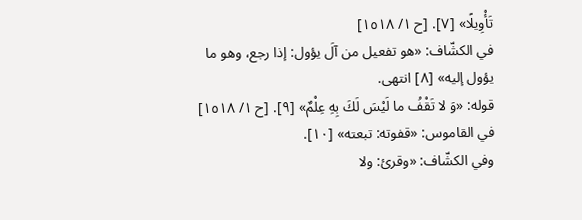تَأْوِيلًا» [٧]. [ح ١/ ١٥١٨]
في الكشّاف: «هو تفعيل من آلَ يؤول: إذا رجع، وهو ما يؤول إليه» [٨] انتهى.
قوله: «وَ لا تَقْفُ ما لَيْسَ لَكَ بِهِ عِلْمٌ» [٩]. [ح ١/ ١٥١٨]
في القاموس: «قفوته: تبعته» [١٠].
وفي الكشّاف: «وقرئ: ولا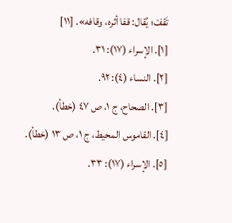تَقفْ؛ يُقال: قفا أثره، وقافه». [١١]
[١]. الإسراء (١٧): ٣١.
[٢]. النساء (٤): ٩٢.
[٣]. الصحاح، ج ١، ص ٤٧ (خطأ).
[٤]. القاموس المحيط، ج ١، ص ١٣ (خطأ).
[٥]. الإسراء (١٧): ٣٣.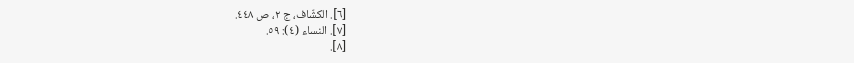[٦]. الكشّاف، ج ٢، ص ٤٤٨.
[٧]. النساء (٤): ٥٩.
[٨].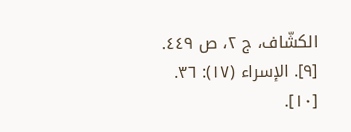الكشّاف، ج ٢، ص ٤٤٩.
[٩]. الإسراء (١٧): ٣٦.
[١٠].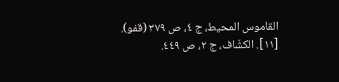القاموس المحيط، ج ٤، ص ٣٧٩ (قفو).
[١١]. الكشّاف، ج ٢، ص ٤٤٩.